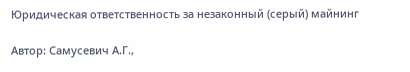Юридическая ответственность за незаконный (серый) майнинг

Автор: Самусевич А.Г.,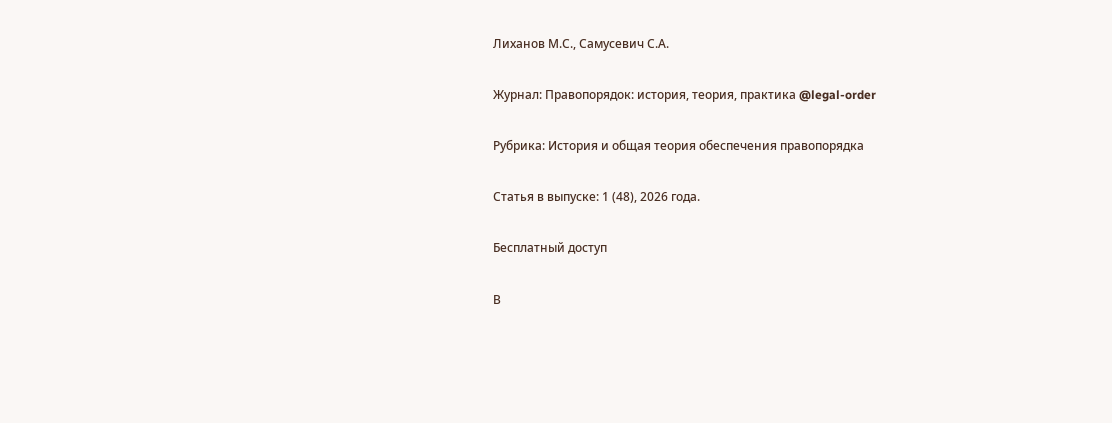Лиханов М.С., Самусевич С.А.

Журнал: Правопорядок: история, теория, практика @legal-order

Рубрика: История и общая теория обеспечения правопорядка

Статья в выпуске: 1 (48), 2026 года.

Бесплатный доступ

В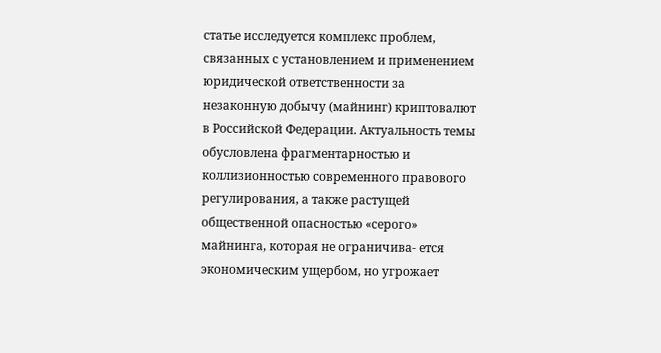статье исследуется комплекс проблем, связанных с установлением и применением юридической ответственности за незаконную добычу (майнинг) криптовалют в Российской Федерации. Актуальность темы обусловлена фрагментарностью и коллизионностью современного правового регулирования, а также растущей общественной опасностью «серого» майнинга, которая не ограничива- ется экономическим ущербом, но угрожает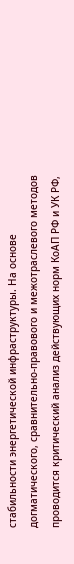стабильности энергетической инфраструктуры. На основе догматического, сравнительно-правового и межотраслевого методов проводится критический анализ действующих норм КоАП РФ и УК РФ,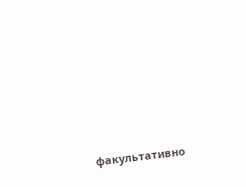факультативно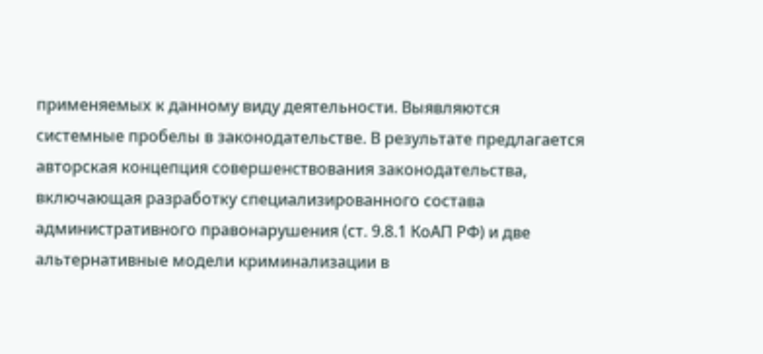применяемых к данному виду деятельности. Выявляются системные пробелы в законодательстве. В результате предлагается авторская концепция совершенствования законодательства, включающая разработку специализированного состава административного правонарушения (ст. 9.8.1 КоАП РФ) и две альтернативные модели криминализации в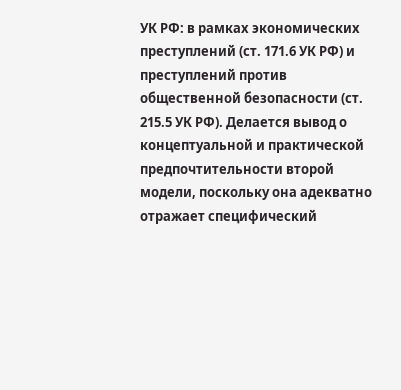УК РФ: в рамках экономических преступлений (ст. 171.6 УК РФ) и преступлений против общественной безопасности (ст. 215.5 УК РФ). Делается вывод о концептуальной и практической предпочтительности второй модели, поскольку она адекватно отражает специфический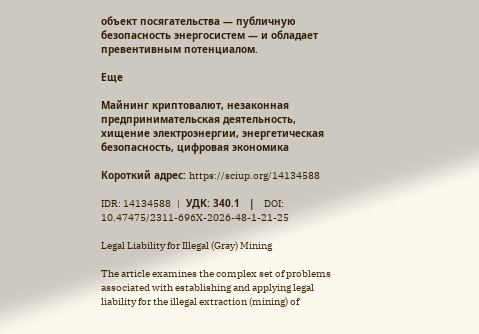объект посягательства — публичную безопасность энергосистем — и обладает превентивным потенциалом.

Еще

Майнинг криптовалют, незаконная предпринимательская деятельность, хищение электроэнергии, энергетическая безопасность, цифровая экономика

Короткий адрес: https://sciup.org/14134588

IDR: 14134588   |   УДК: 340.1   |   DOI: 10.47475/2311-696X-2026-48-1-21-25

Legal Liability for Illegal (Gray) Mining

The article examines the complex set of problems associated with establishing and applying legal liability for the illegal extraction (mining) of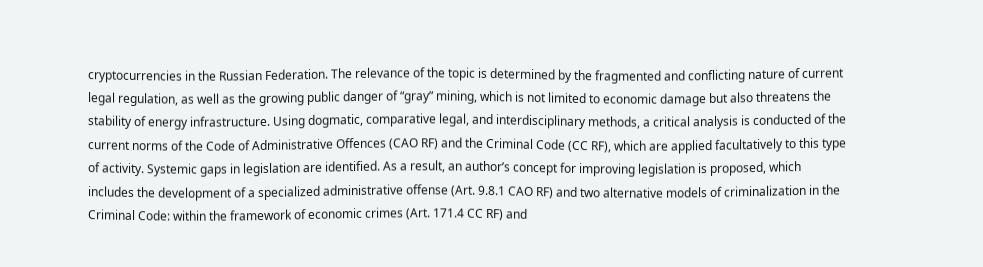cryptocurrencies in the Russian Federation. The relevance of the topic is determined by the fragmented and conflicting nature of current legal regulation, as well as the growing public danger of “gray” mining, which is not limited to economic damage but also threatens the stability of energy infrastructure. Using dogmatic, comparative legal, and interdisciplinary methods, a critical analysis is conducted of the current norms of the Code of Administrative Offences (CAO RF) and the Criminal Code (CC RF), which are applied facultatively to this type of activity. Systemic gaps in legislation are identified. As a result, an author’s concept for improving legislation is proposed, which includes the development of a specialized administrative offense (Art. 9.8.1 CAO RF) and two alternative models of criminalization in the Criminal Code: within the framework of economic crimes (Art. 171.4 CC RF) and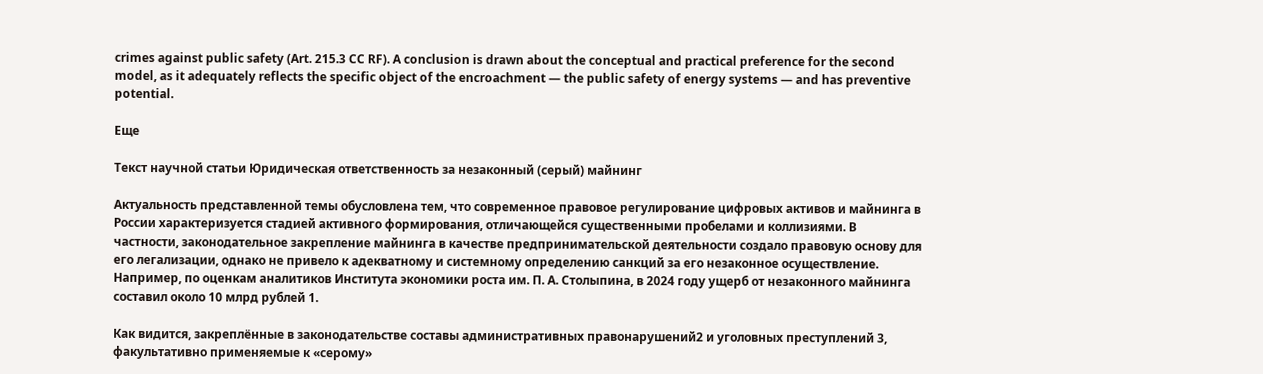crimes against public safety (Art. 215.3 CC RF). A conclusion is drawn about the conceptual and practical preference for the second model, as it adequately reflects the specific object of the encroachment — the public safety of energy systems — and has preventive potential.

Еще

Текст научной статьи Юридическая ответственность за незаконный (серый) майнинг

Актуальность представленной темы обусловлена тем, что современное правовое регулирование цифровых активов и майнинга в России характеризуется стадией активного формирования, отличающейся существенными пробелами и коллизиями. В частности, законодательное закрепление майнинга в качестве предпринимательской деятельности создало правовую основу для его легализации, однако не привело к адекватному и системному определению санкций за его незаконное осуществление. Например, по оценкам аналитиков Института экономики роста им. П. А. Столыпина, в 2024 году ущерб от незаконного майнинга составил около 10 млрд рублей 1.

Как видится, закреплённые в законодательстве составы административных правонарушений2 и уголовных преступлений 3, факультативно применяемые к «серому»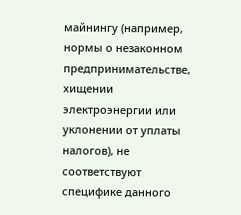майнингу (например, нормы о незаконном предпринимательстве, хищении электроэнергии или уклонении от уплаты налогов), не соответствуют специфике данного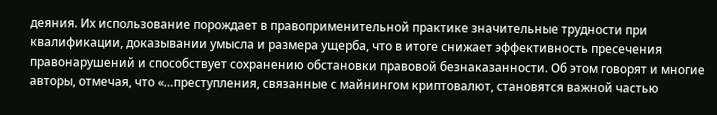деяния. Их использование порождает в правоприменительной практике значительные трудности при квалификации, доказывании умысла и размера ущерба, что в итоге снижает эффективность пресечения правонарушений и способствует сохранению обстановки правовой безнаказанности. Об этом говорят и многие авторы, отмечая, что «…преступления, связанные с майнингом криптовалют, становятся важной частью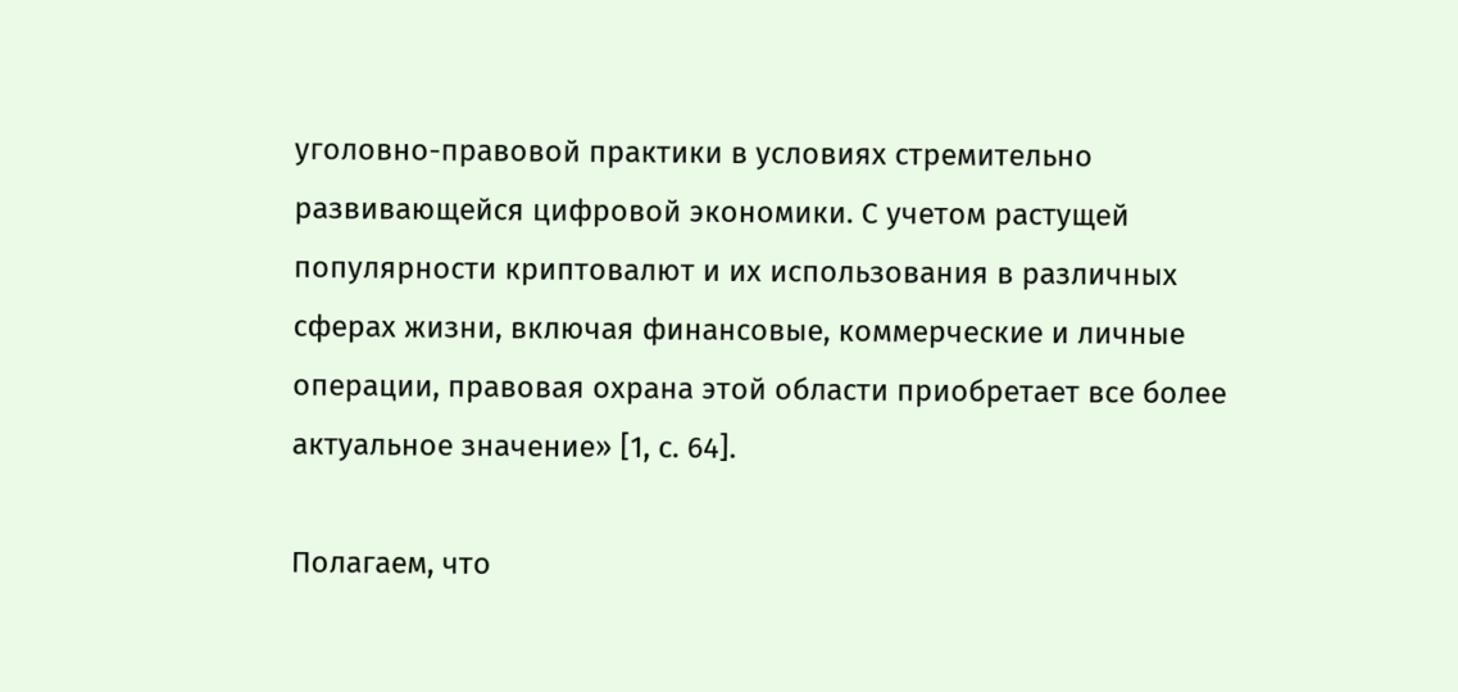уголовно-правовой практики в условиях стремительно развивающейся цифровой экономики. С учетом растущей популярности криптовалют и их использования в различных сферах жизни, включая финансовые, коммерческие и личные операции, правовая охрана этой области приобретает все более актуальное значение» [1, с. 64].

Полагаем, что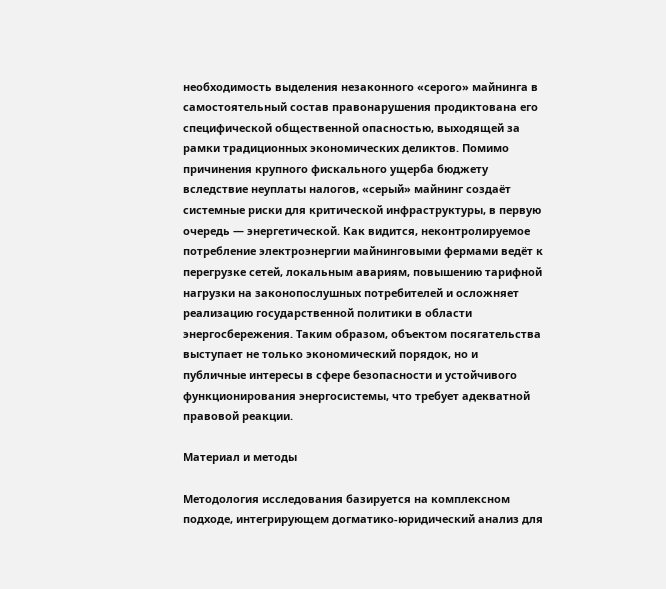необходимость выделения незаконного «серого» майнинга в самостоятельный состав правонарушения продиктована его специфической общественной опасностью, выходящей за рамки традиционных экономических деликтов. Помимо причинения крупного фискального ущерба бюджету вследствие неуплаты налогов, «серый» майнинг создаёт системные риски для критической инфраструктуры, в первую очередь — энергетической. Как видится, неконтролируемое потребление электроэнергии майнинговыми фермами ведёт к перегрузке сетей, локальным авариям, повышению тарифной нагрузки на законопослушных потребителей и осложняет реализацию государственной политики в области энергосбережения. Таким образом, объектом посягательства выступает не только экономический порядок, но и публичные интересы в сфере безопасности и устойчивого функционирования энергосистемы, что требует адекватной правовой реакции.

Материал и методы

Методология исследования базируется на комплексном подходе, интегрирующем догматико-юридический анализ для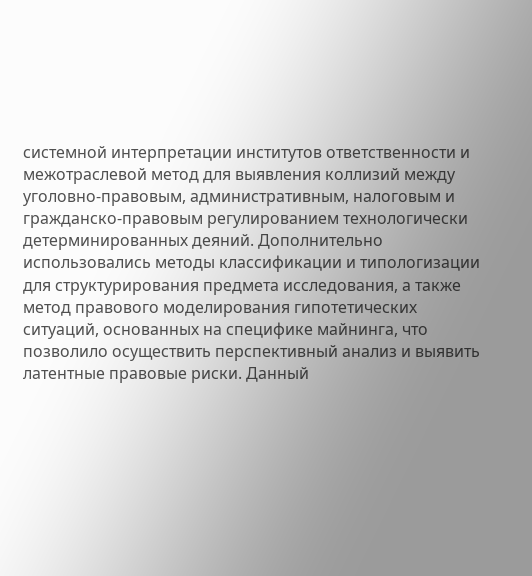системной интерпретации институтов ответственности и межотраслевой метод для выявления коллизий между уголовно-правовым, административным, налоговым и гражданско-правовым регулированием технологически детерминированных деяний. Дополнительно использовались методы классификации и типологизации для структурирования предмета исследования, а также метод правового моделирования гипотетических ситуаций, основанных на специфике майнинга, что позволило осуществить перспективный анализ и выявить латентные правовые риски. Данный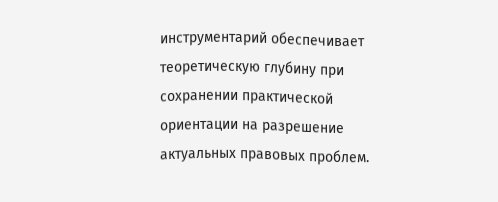инструментарий обеспечивает теоретическую глубину при сохранении практической ориентации на разрешение актуальных правовых проблем.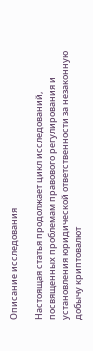Описание исследования

Настоящая статья продолжает цикл исследований, посвященных проблемам правового регулирования и установления юридической ответственности за незаконную добычу криптовалют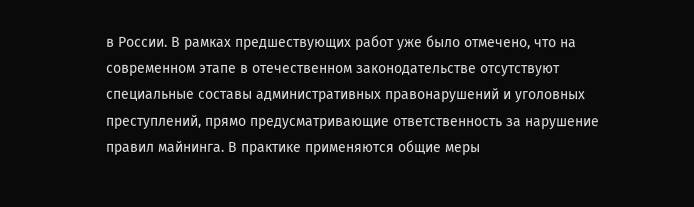в России. В рамках предшествующих работ уже было отмечено, что на современном этапе в отечественном законодательстве отсутствуют специальные составы административных правонарушений и уголовных преступлений, прямо предусматривающие ответственность за нарушение правил майнинга. В практике применяются общие меры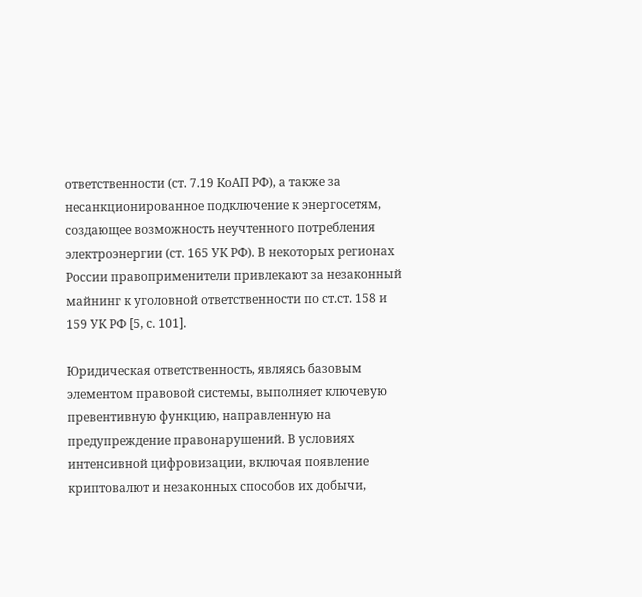ответственности (ст. 7.19 КоАП РФ), а также за несанкционированное подключение к энергосетям, создающее возможность неучтенного потребления электроэнергии (ст. 165 УК РФ). В некоторых регионах России правоприменители привлекают за незаконный майнинг к уголовной ответственности по ст.ст. 158 и 159 УК РФ [5, с. 101].

Юридическая ответственность, являясь базовым элементом правовой системы, выполняет ключевую превентивную функцию, направленную на предупреждение правонарушений. В условиях интенсивной цифровизации, включая появление криптовалют и незаконных способов их добычи,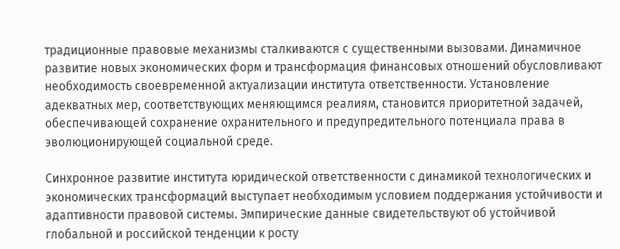традиционные правовые механизмы сталкиваются с существенными вызовами. Динамичное развитие новых экономических форм и трансформация финансовых отношений обусловливают необходимость своевременной актуализации института ответственности. Установление адекватных мер, соответствующих меняющимся реалиям, становится приоритетной задачей, обеспечивающей сохранение охранительного и предупредительного потенциала права в эволюционирующей социальной среде.

Синхронное развитие института юридической ответственности с динамикой технологических и экономических трансформаций выступает необходимым условием поддержания устойчивости и адаптивности правовой системы. Эмпирические данные свидетельствуют об устойчивой глобальной и российской тенденции к росту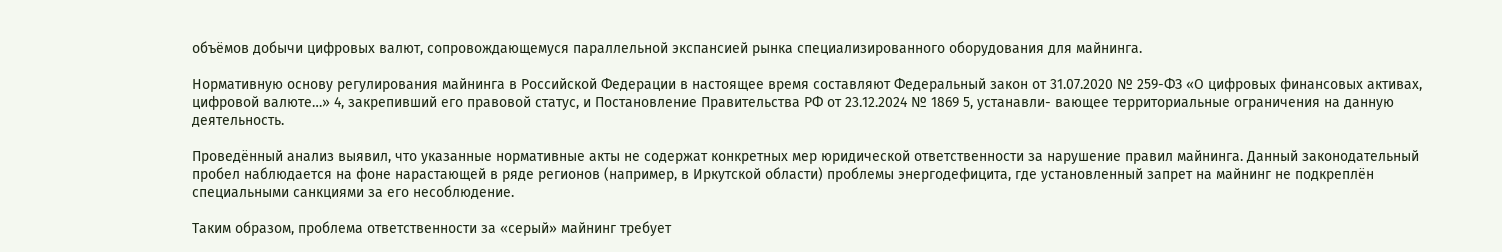объёмов добычи цифровых валют, сопровождающемуся параллельной экспансией рынка специализированного оборудования для майнинга.

Нормативную основу регулирования майнинга в Российской Федерации в настоящее время составляют Федеральный закон от 31.07.2020 № 259-ФЗ «О цифровых финансовых активах, цифровой валюте…» 4, закрепивший его правовой статус, и Постановление Правительства РФ от 23.12.2024 № 1869 5, устанавли- вающее территориальные ограничения на данную деятельность.

Проведённый анализ выявил, что указанные нормативные акты не содержат конкретных мер юридической ответственности за нарушение правил майнинга. Данный законодательный пробел наблюдается на фоне нарастающей в ряде регионов (например, в Иркутской области) проблемы энергодефицита, где установленный запрет на майнинг не подкреплён специальными санкциями за его несоблюдение.

Таким образом, проблема ответственности за «серый» майнинг требует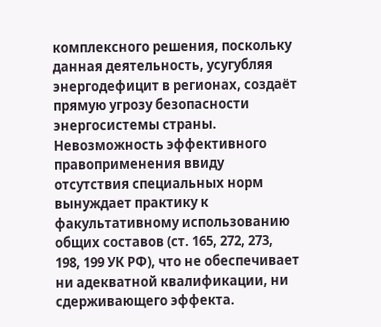комплексного решения, поскольку данная деятельность, усугубляя энергодефицит в регионах, создаёт прямую угрозу безопасности энергосистемы страны. Невозможность эффективного правоприменения ввиду отсутствия специальных норм вынуждает практику к факультативному использованию общих составов (ст. 165, 272, 273, 198, 199 УК РФ), что не обеспечивает ни адекватной квалификации, ни сдерживающего эффекта.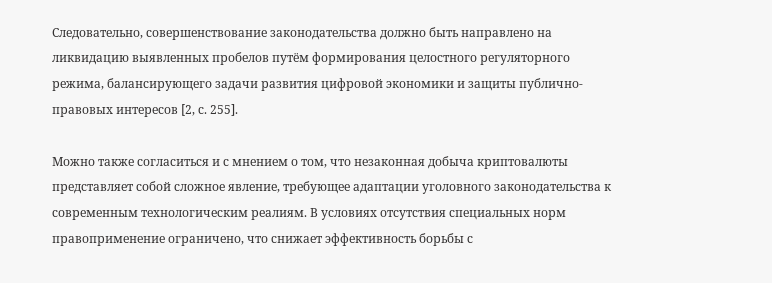Следовательно, совершенствование законодательства должно быть направлено на ликвидацию выявленных пробелов путём формирования целостного регуляторного режима, балансирующего задачи развития цифровой экономики и защиты публично-правовых интересов [2, с. 255].

Можно также согласиться и с мнением о том, что незаконная добыча криптовалюты представляет собой сложное явление, требующее адаптации уголовного законодательства к современным технологическим реалиям. В условиях отсутствия специальных норм правоприменение ограничено, что снижает эффективность борьбы с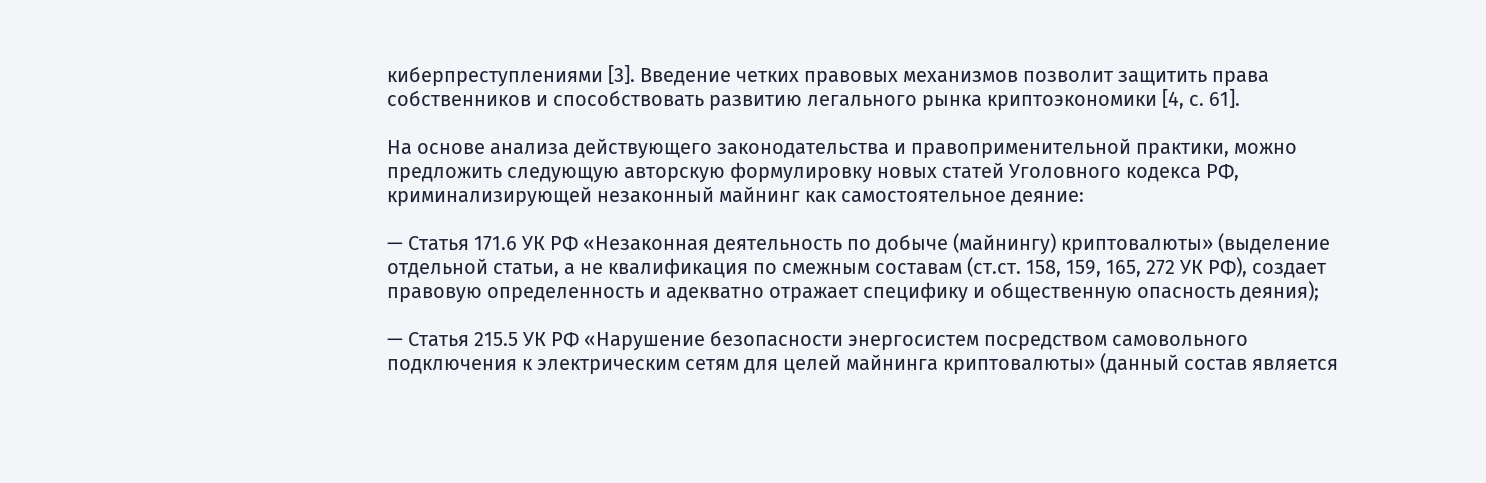киберпреступлениями [3]. Введение четких правовых механизмов позволит защитить права собственников и способствовать развитию легального рынка криптоэкономики [4, с. 61].

На основе анализа действующего законодательства и правоприменительной практики, можно предложить следующую авторскую формулировку новых статей Уголовного кодекса РФ, криминализирующей незаконный майнинг как самостоятельное деяние:

— Статья 171.6 УК РФ «Незаконная деятельность по добыче (майнингу) криптовалюты» (выделение отдельной статьи, а не квалификация по смежным составам (ст.ст. 158, 159, 165, 272 УК РФ), создает правовую определенность и адекватно отражает специфику и общественную опасность деяния);

— Статья 215.5 УК РФ «Нарушение безопасности энергосистем посредством самовольного подключения к электрическим сетям для целей майнинга криптовалюты» (данный состав является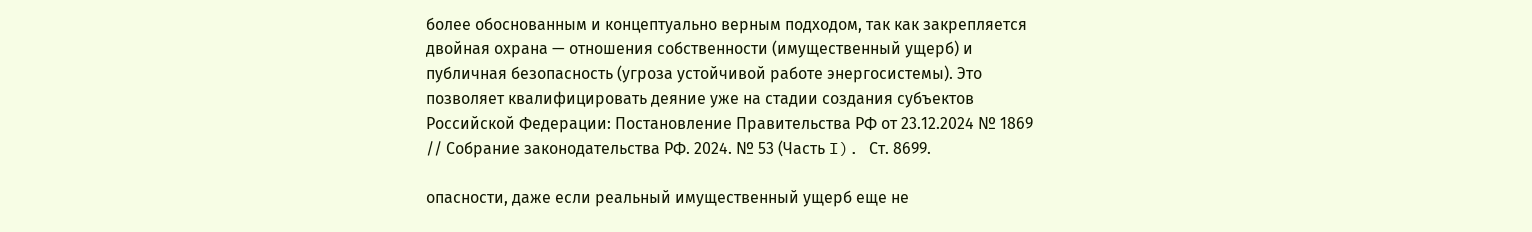более обоснованным и концептуально верным подходом, так как закрепляется двойная охрана — отношения собственности (имущественный ущерб) и публичная безопасность (угроза устойчивой работе энергосистемы). Это позволяет квалифицировать деяние уже на стадии создания субъектов Российской Федерации: Постановление Правительства РФ от 23.12.2024 № 1869 // Собрание законодательства РФ. 2024. № 53 (Часть I). Ст. 8699.

опасности, даже если реальный имущественный ущерб еще не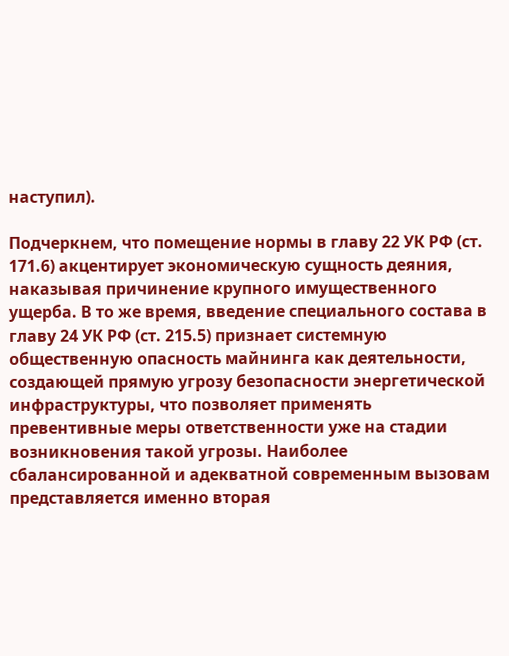наступил).

Подчеркнем, что помещение нормы в главу 22 УК РФ (ст. 171.6) акцентирует экономическую сущность деяния, наказывая причинение крупного имущественного ущерба. В то же время, введение специального состава в главу 24 УК РФ (ст. 215.5) признает системную общественную опасность майнинга как деятельности, создающей прямую угрозу безопасности энергетической инфраструктуры, что позволяет применять превентивные меры ответственности уже на стадии возникновения такой угрозы. Наиболее сбалансированной и адекватной современным вызовам представляется именно вторая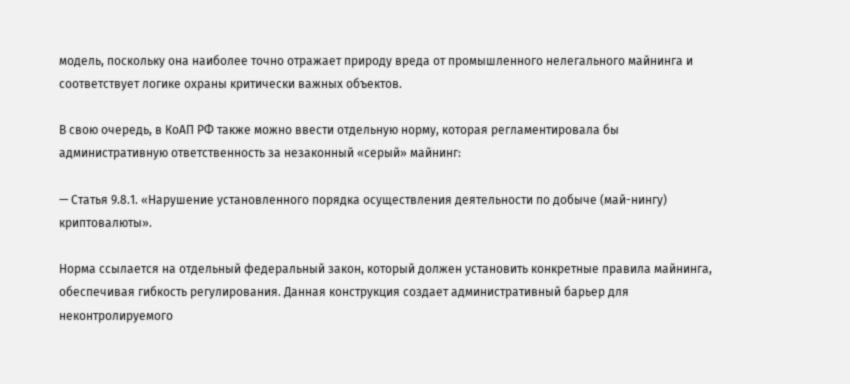модель, поскольку она наиболее точно отражает природу вреда от промышленного нелегального майнинга и соответствует логике охраны критически важных объектов.

В свою очередь, в КоАП РФ также можно ввести отдельную норму, которая регламентировала бы административную ответственность за незаконный «серый» майнинг:

— Статья 9.8.1. «Нарушение установленного порядка осуществления деятельности по добыче (май-нингу) криптовалюты».

Норма ссылается на отдельный федеральный закон, который должен установить конкретные правила майнинга, обеспечивая гибкость регулирования. Данная конструкция создает административный барьер для неконтролируемого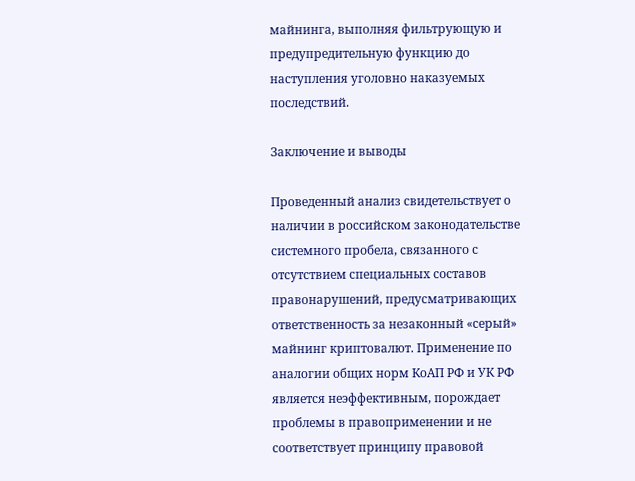майнинга, выполняя фильтрующую и предупредительную функцию до наступления уголовно наказуемых последствий.

Заключение и выводы

Проведенный анализ свидетельствует о наличии в российском законодательстве системного пробела, связанного с отсутствием специальных составов правонарушений, предусматривающих ответственность за незаконный «серый» майнинг криптовалют. Применение по аналогии общих норм КоАП РФ и УК РФ является неэффективным, порождает проблемы в правоприменении и не соответствует принципу правовой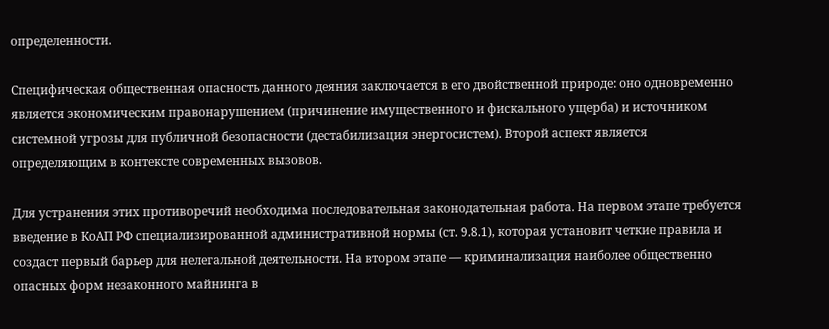определенности.

Специфическая общественная опасность данного деяния заключается в его двойственной природе: оно одновременно является экономическим правонарушением (причинение имущественного и фискального ущерба) и источником системной угрозы для публичной безопасности (дестабилизация энергосистем). Второй аспект является определяющим в контексте современных вызовов.

Для устранения этих противоречий необходима последовательная законодательная работа. На первом этапе требуется введение в КоАП РФ специализированной административной нормы (ст. 9.8.1), которая установит четкие правила и создаст первый барьер для нелегальной деятельности. На втором этапе — криминализация наиболее общественно опасных форм незаконного майнинга в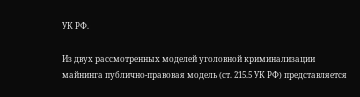УК РФ.

Из двух рассмотренных моделей уголовной криминализации майнинга публично-правовая модель (ст. 215.5 УК РФ) представляется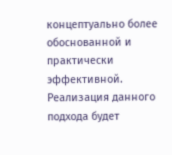концептуально более обоснованной и практически эффективной. Реализация данного подхода будет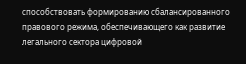способствовать формированию сбалансированного правового режима, обеспечивающего как развитие легального сектора цифровой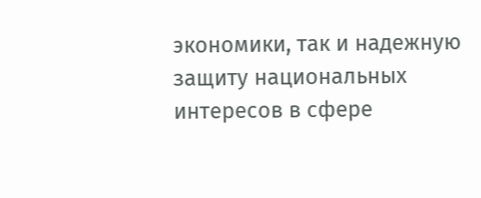экономики, так и надежную защиту национальных интересов в сфере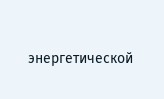энергетической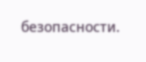безопасности.